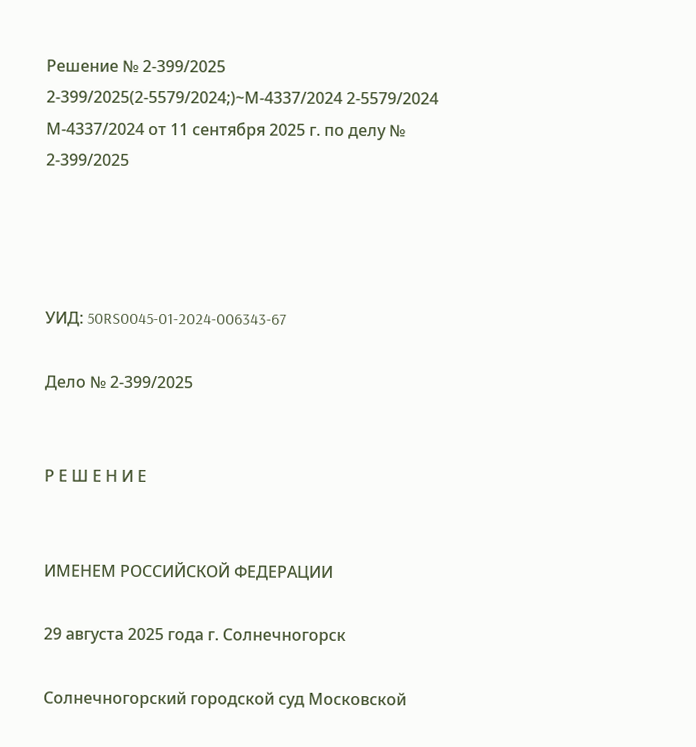Решение № 2-399/2025 2-399/2025(2-5579/2024;)~М-4337/2024 2-5579/2024 М-4337/2024 от 11 сентября 2025 г. по делу № 2-399/2025




УИД: 50RS0045-01-2024-006343-67

Дело № 2-399/2025


Р Е Ш Е Н И Е


ИМЕНЕМ РОССИЙСКОЙ ФЕДЕРАЦИИ

29 августа 2025 года г. Солнечногорск

Солнечногорский городской суд Московской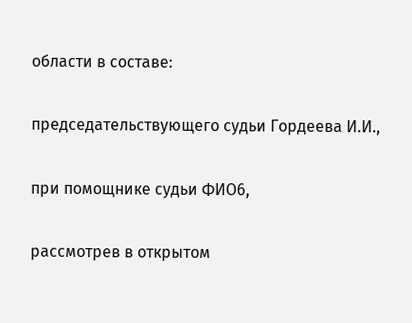области в составе:

председательствующего судьи Гордеева И.И.,

при помощнике судьи ФИО6,

рассмотрев в открытом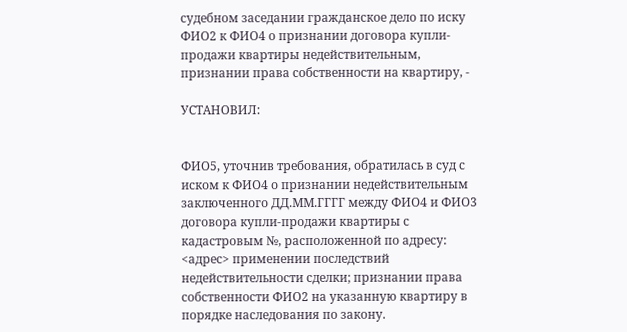судебном заседании гражданское дело по иску ФИО2 к ФИО4 о признании договора купли-продажи квартиры недействительным, признании права собственности на квартиру, -

УСТАНОВИЛ:


ФИО5, уточнив требования, обратилась в суд с иском к ФИО4 о признании недействительным заключенного ДД.ММ.ГГГГ между ФИО4 и ФИО3 договора купли-продажи квартиры с кадастровым №, расположенной по адресу: <адрес> применении последствий недействительности сделки; признании права собственности ФИО2 на указанную квартиру в порядке наследования по закону.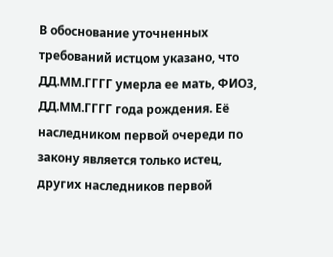В обоснование уточненных требований истцом указано, что ДД.ММ.ГГГГ умерла ее мать, ФИО3, ДД.ММ.ГГГГ года рождения. Её наследником первой очереди по закону является только истец, других наследников первой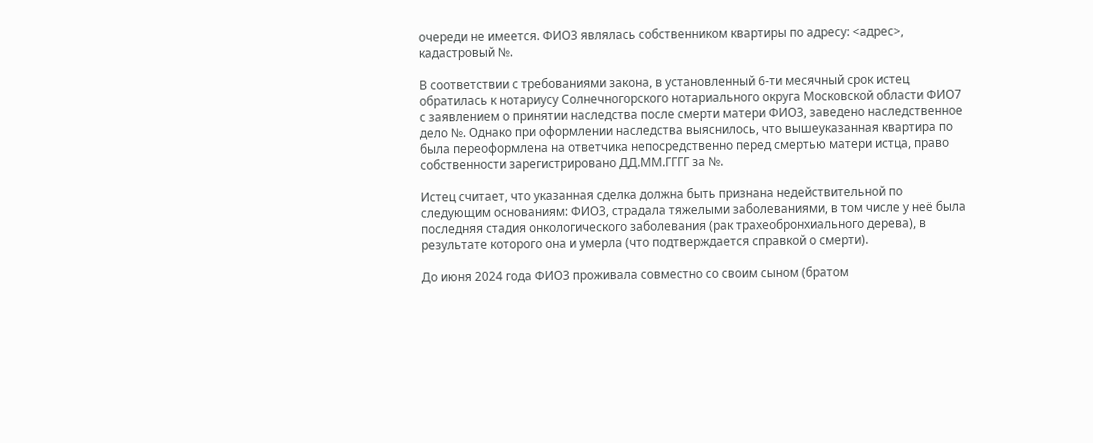очереди не имеется. ФИО3 являлась собственником квартиры по адресу: <адрес>, кадастровый №.

В соответствии с требованиями закона, в установленный 6-ти месячный срок истец обратилась к нотариусу Солнечногорского нотариального округа Московской области ФИО7 с заявлением о принятии наследства после смерти матери ФИО3, заведено наследственное дело №. Однако при оформлении наследства выяснилось, что вышеуказанная квартира по была переоформлена на ответчика непосредственно перед смертью матери истца, право собственности зарегистрировано ДД.ММ.ГГГГ за №.

Истец считает, что указанная сделка должна быть признана недействительной по следующим основаниям: ФИО3, страдала тяжелыми заболеваниями, в том числе у неё была последняя стадия онкологического заболевания (рак трахеобронхиального дерева), в результате которого она и умерла (что подтверждается справкой о смерти).

До июня 2024 года ФИО3 проживала совместно со своим сыном (братом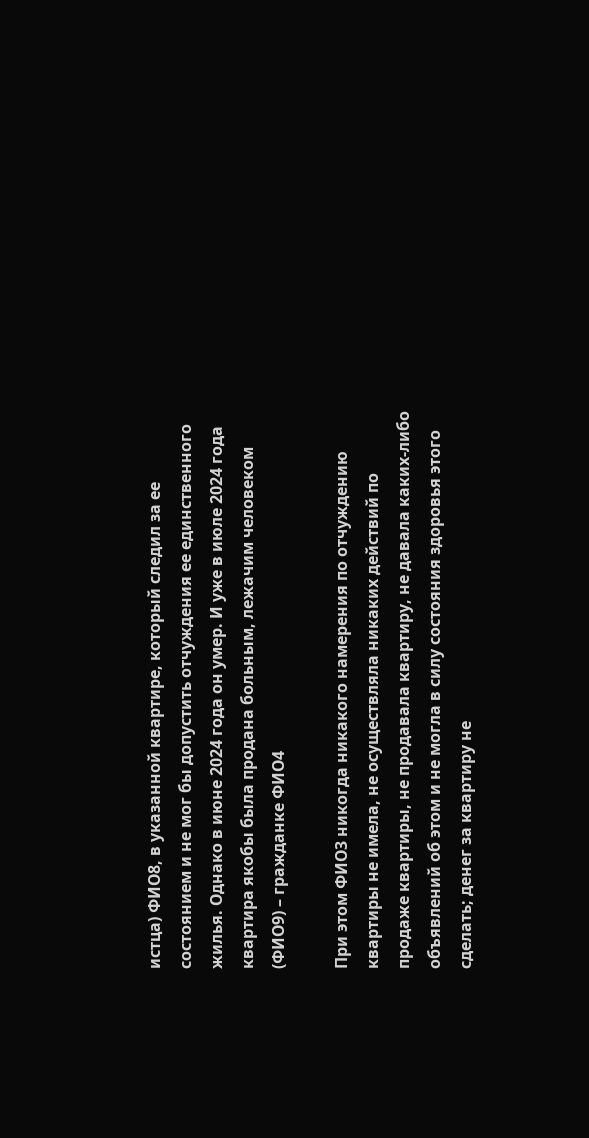истца) ФИО8, в указанной квартире, который следил за ее состоянием и не мог бы допустить отчуждения ее единственного жилья. Однако в июне 2024 года он умер. И уже в июле 2024 года квартира якобы была продана больным, лежачим человеком (ФИО9) – гражданке ФИО4

При этом ФИО3 никогда никакого намерения по отчуждению квартиры не имела, не осуществляла никаких действий по продаже квартиры, не продавала квартиру, не давала каких-либо объявлений об этом и не могла в силу состояния здоровья этого сделать; денег за квартиру не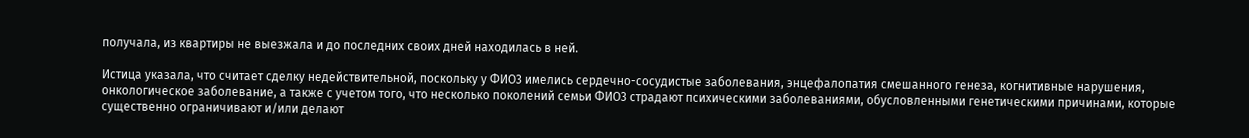получала, из квартиры не выезжала и до последних своих дней находилась в ней.

Истица указала, что считает сделку недействительной, поскольку у ФИО3 имелись сердечно-сосудистые заболевания, энцефалопатия смешанного генеза, когнитивные нарушения, онкологическое заболевание, а также с учетом того, что несколько поколений семьи ФИО3 страдают психическими заболеваниями, обусловленными генетическими причинами, которые существенно ограничивают и/или делают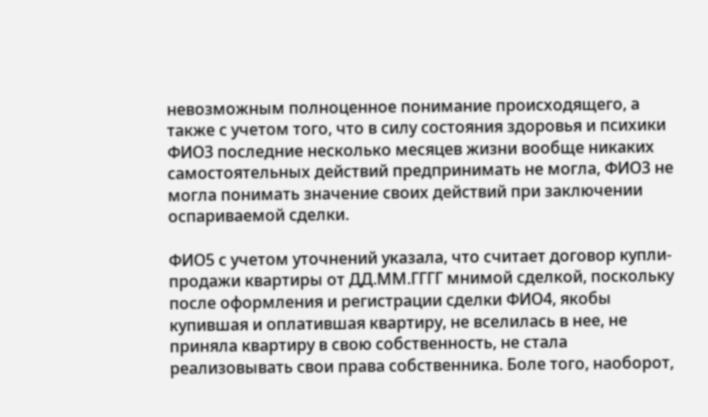невозможным полноценное понимание происходящего, а также с учетом того, что в силу состояния здоровья и психики ФИО3 последние несколько месяцев жизни вообще никаких самостоятельных действий предпринимать не могла, ФИО3 не могла понимать значение своих действий при заключении оспариваемой сделки.

ФИО5 с учетом уточнений указала, что считает договор купли-продажи квартиры от ДД.ММ.ГГГГ мнимой сделкой, поскольку после оформления и регистрации сделки ФИО4, якобы купившая и оплатившая квартиру, не вселилась в нее, не приняла квартиру в свою собственность, не стала реализовывать свои права собственника. Боле того, наоборот,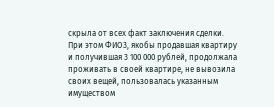скрыла от всех факт заключения сделки. При этом ФИО3, якобы продавшая квартиру и получившая 3 100 000 рублей, продолжала проживать в своей квартире, не вывозила своих вещей, пользовалась указанным имуществом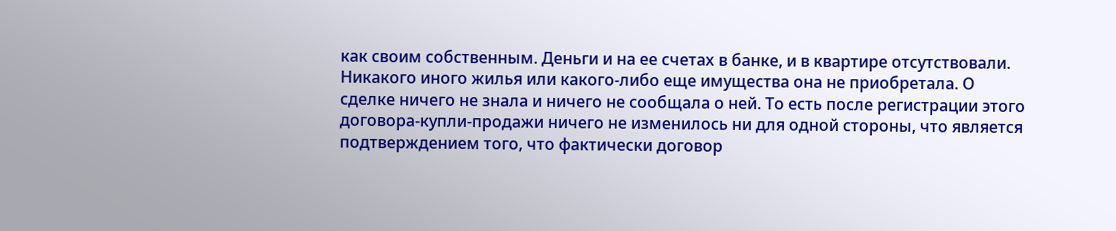как своим собственным. Деньги и на ее счетах в банке, и в квартире отсутствовали. Никакого иного жилья или какого-либо еще имущества она не приобретала. О сделке ничего не знала и ничего не сообщала о ней. То есть после регистрации этого договора-купли-продажи ничего не изменилось ни для одной стороны, что является подтверждением того, что фактически договор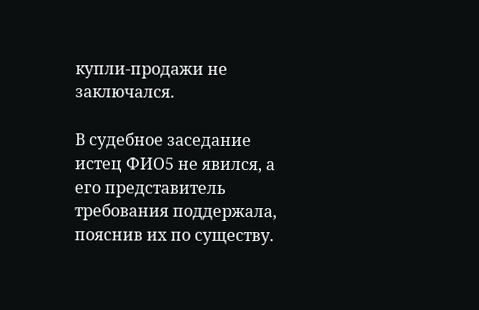купли-продажи не заключался.

В судебное заседание истец ФИО5 не явился, а его представитель требования поддержала, пояснив их по существу.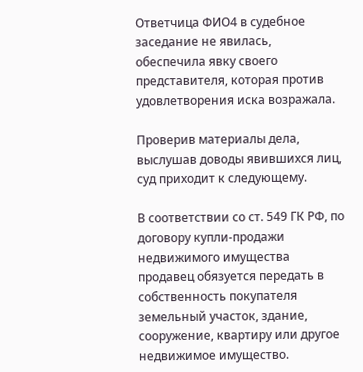Ответчица ФИО4 в судебное заседание не явилась, обеспечила явку своего представителя, которая против удовлетворения иска возражала.

Проверив материалы дела, выслушав доводы явившихся лиц, суд приходит к следующему.

В соответствии со ст. 549 ГК РФ, по договору купли-продажи недвижимого имущества продавец обязуется передать в собственность покупателя земельный участок, здание, сооружение, квартиру или другое недвижимое имущество.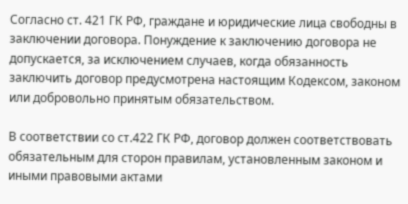Согласно ст. 421 ГК РФ, граждане и юридические лица свободны в заключении договора. Понуждение к заключению договора не допускается, за исключением случаев, когда обязанность заключить договор предусмотрена настоящим Кодексом, законом или добровольно принятым обязательством.

В соответствии со ст.422 ГК РФ, договор должен соответствовать обязательным для сторон правилам, установленным законом и иными правовыми актами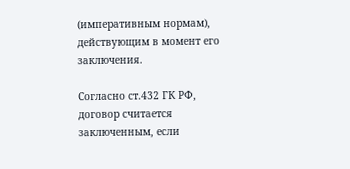(императивным нормам), действующим в момент его заключения.

Согласно ст.432 ГК РФ, договор считается заключенным, если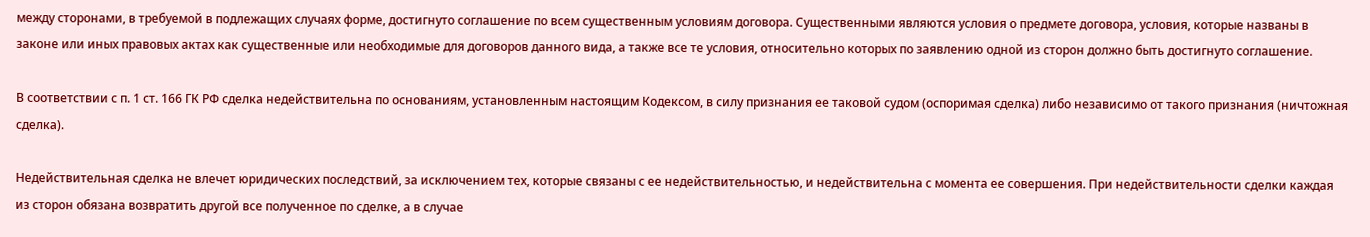между сторонами, в требуемой в подлежащих случаях форме, достигнуто соглашение по всем существенным условиям договора. Существенными являются условия о предмете договора, условия, которые названы в законе или иных правовых актах как существенные или необходимые для договоров данного вида, а также все те условия, относительно которых по заявлению одной из сторон должно быть достигнуто соглашение.

В соответствии с п. 1 ст. 166 ГК РФ сделка недействительна по основаниям, установленным настоящим Кодексом, в силу признания ее таковой судом (оспоримая сделка) либо независимо от такого признания (ничтожная сделка).

Недействительная сделка не влечет юридических последствий, за исключением тех, которые связаны с ее недействительностью, и недействительна с момента ее совершения. При недействительности сделки каждая из сторон обязана возвратить другой все полученное по сделке, а в случае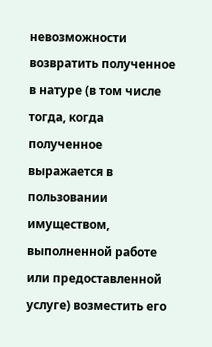невозможности возвратить полученное в натуре (в том числе тогда, когда полученное выражается в пользовании имуществом, выполненной работе или предоставленной услуге) возместить его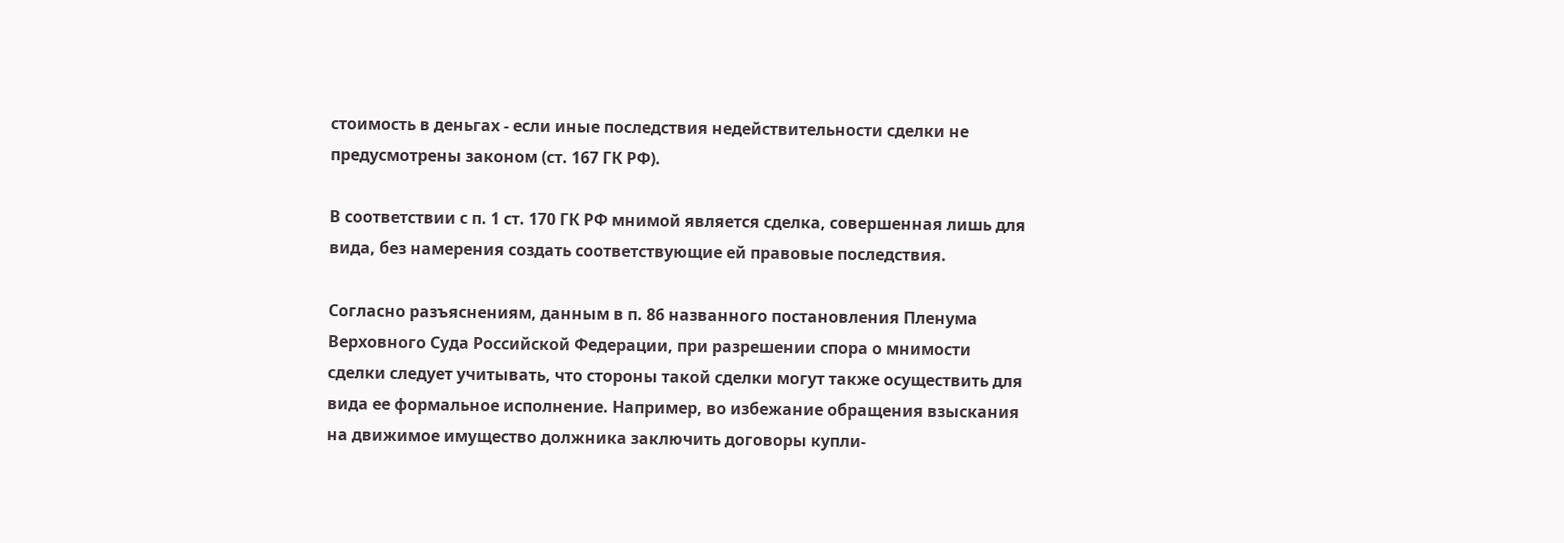стоимость в деньгах - если иные последствия недействительности сделки не предусмотрены законом (ст. 167 ГК РФ).

В соответствии с п. 1 ст. 170 ГК РФ мнимой является сделка, совершенная лишь для вида, без намерения создать соответствующие ей правовые последствия.

Согласно разъяснениям, данным в п. 86 названного постановления Пленума Верховного Суда Российской Федерации, при разрешении спора о мнимости сделки следует учитывать, что стороны такой сделки могут также осуществить для вида ее формальное исполнение. Например, во избежание обращения взыскания на движимое имущество должника заключить договоры купли-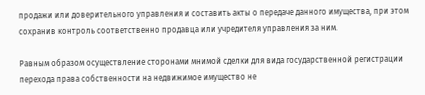продажи или доверительного управления и составить акты о передаче данного имущества, при этом сохранив контроль соответственно продавца или учредителя управления за ним.

Равным образом осуществление сторонами мнимой сделки для вида государственной регистрации перехода права собственности на недвижимое имущество не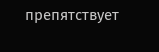препятствует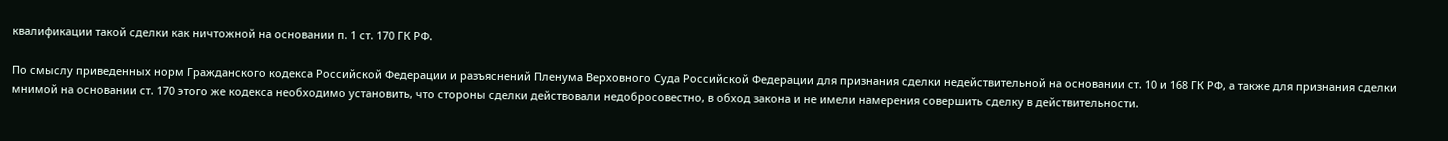квалификации такой сделки как ничтожной на основании п. 1 ст. 170 ГК РФ.

По смыслу приведенных норм Гражданского кодекса Российской Федерации и разъяснений Пленума Верховного Суда Российской Федерации для признания сделки недействительной на основании ст. 10 и 168 ГК РФ, а также для признания сделки мнимой на основании ст. 170 этого же кодекса необходимо установить, что стороны сделки действовали недобросовестно, в обход закона и не имели намерения совершить сделку в действительности.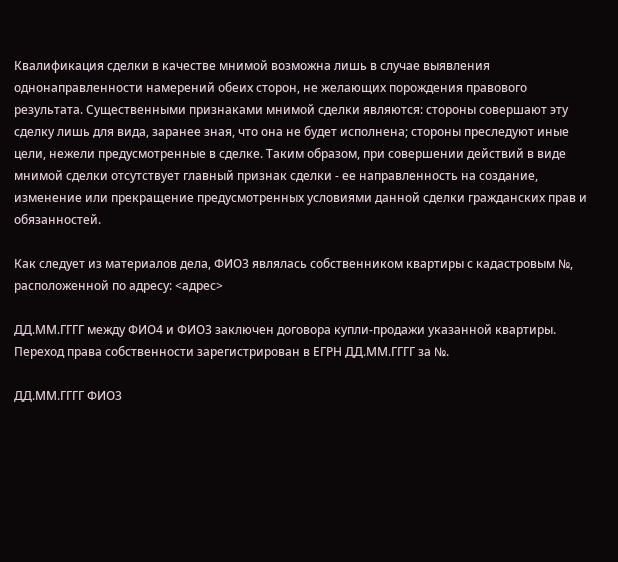Квалификация сделки в качестве мнимой возможна лишь в случае выявления однонаправленности намерений обеих сторон, не желающих порождения правового результата. Существенными признаками мнимой сделки являются: стороны совершают эту сделку лишь для вида, заранее зная, что она не будет исполнена; стороны преследуют иные цели, нежели предусмотренные в сделке. Таким образом, при совершении действий в виде мнимой сделки отсутствует главный признак сделки - ее направленность на создание, изменение или прекращение предусмотренных условиями данной сделки гражданских прав и обязанностей.

Как следует из материалов дела, ФИО3 являлась собственником квартиры с кадастровым №, расположенной по адресу: <адрес>

ДД.ММ.ГГГГ между ФИО4 и ФИО3 заключен договора купли-продажи указанной квартиры. Переход права собственности зарегистрирован в ЕГРН ДД.ММ.ГГГГ за №.

ДД.ММ.ГГГГ ФИО3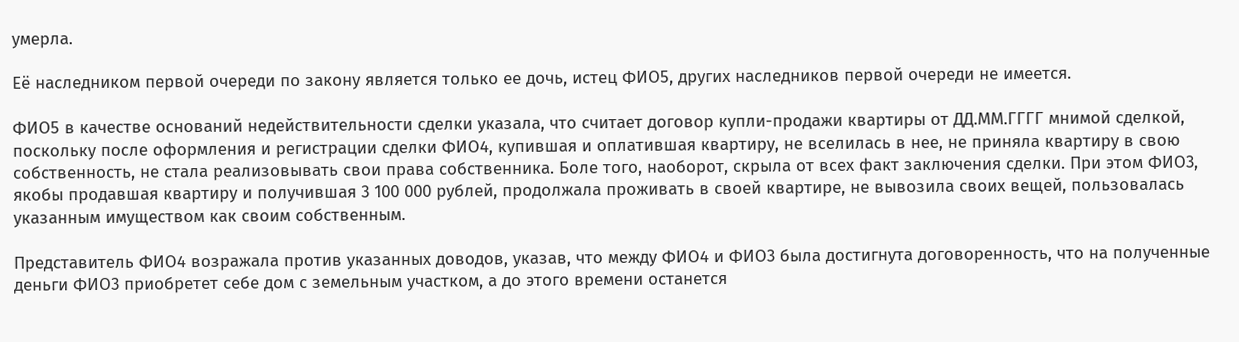умерла.

Её наследником первой очереди по закону является только ее дочь, истец ФИО5, других наследников первой очереди не имеется.

ФИО5 в качестве оснований недействительности сделки указала, что считает договор купли-продажи квартиры от ДД.ММ.ГГГГ мнимой сделкой, поскольку после оформления и регистрации сделки ФИО4, купившая и оплатившая квартиру, не вселилась в нее, не приняла квартиру в свою собственность, не стала реализовывать свои права собственника. Боле того, наоборот, скрыла от всех факт заключения сделки. При этом ФИО3, якобы продавшая квартиру и получившая 3 100 000 рублей, продолжала проживать в своей квартире, не вывозила своих вещей, пользовалась указанным имуществом как своим собственным.

Представитель ФИО4 возражала против указанных доводов, указав, что между ФИО4 и ФИО3 была достигнута договоренность, что на полученные деньги ФИО3 приобретет себе дом с земельным участком, а до этого времени останется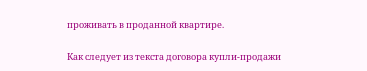проживать в проданной квартире.

Как следует из текста договора купли-продажи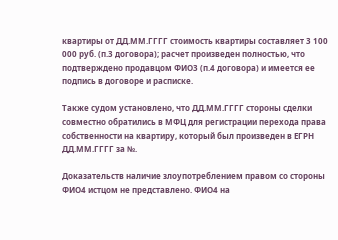квартиры от ДД.ММ.ГГГГ стоимость квартиры составляет 3 100 000 руб. (п.3 договора); расчет произведен полностью, что подтверждено продавцом ФИО3 (п.4 договора) и имеется ее подпись в договоре и расписке.

Также судом установлено, что ДД.ММ.ГГГГ стороны сделки совместно обратились в МФЦ для регистрации перехода права собственности на квартиру, который был произведен в ЕГРН ДД.ММ.ГГГГ за №.

Доказательств наличие злоупотреблением правом со стороны ФИО4 истцом не представлено. ФИО4 на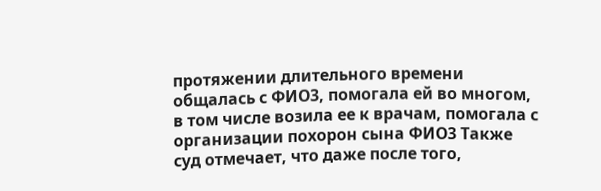протяжении длительного времени общалась с ФИО3, помогала ей во многом, в том числе возила ее к врачам, помогала с организации похорон сына ФИО3 Также суд отмечает, что даже после того,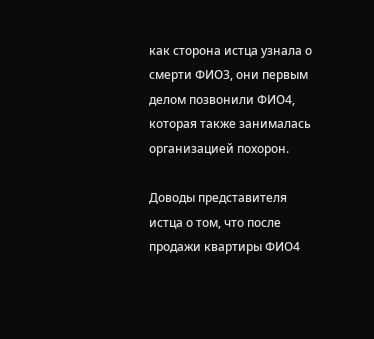как сторона истца узнала о смерти ФИО3, они первым делом позвонили ФИО4, которая также занималась организацией похорон.

Доводы представителя истца о том, что после продажи квартиры ФИО4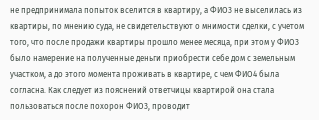не предпринимала попыток вселится в квартиру, а ФИО3 не выселилась из квартиры, по мнению суда, не свидетельствуют о мнимости сделки, с учетом того, что после продажи квартиры прошло менее месяца, при этом у ФИО3 было намерение на полученные деньги приобрести себе дом с земельным участком, а до этого момента проживать в квартире, с чем ФИО4 была согласна. Как следует из пояснений ответчицы квартирой она стала пользоваться после похорон ФИО3, проводит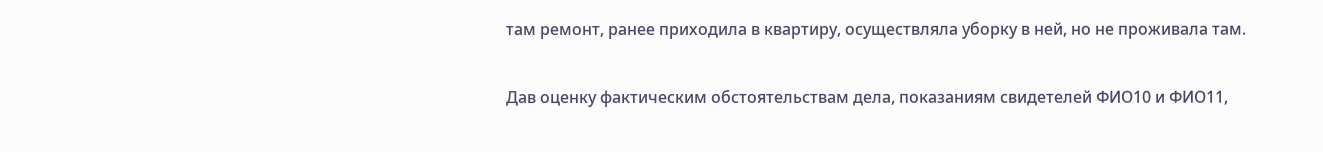там ремонт, ранее приходила в квартиру, осуществляла уборку в ней, но не проживала там.

Дав оценку фактическим обстоятельствам дела, показаниям свидетелей ФИО10 и ФИО11,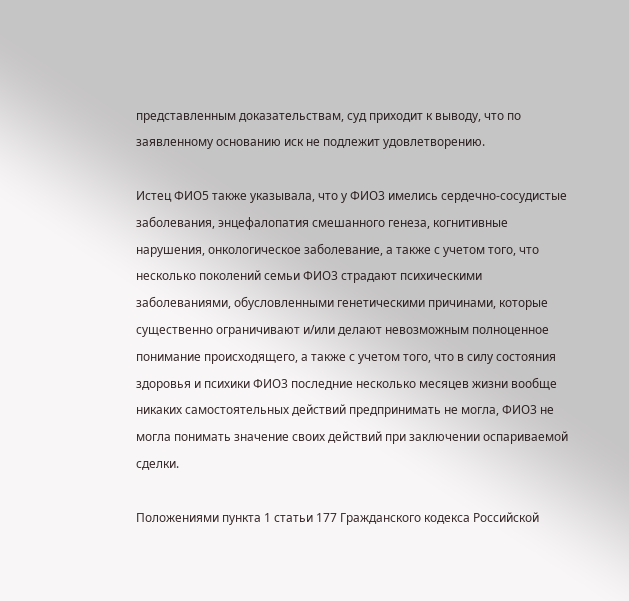представленным доказательствам, суд приходит к выводу, что по заявленному основанию иск не подлежит удовлетворению.

Истец ФИО5 также указывала, что у ФИО3 имелись сердечно-сосудистые заболевания, энцефалопатия смешанного генеза, когнитивные нарушения, онкологическое заболевание, а также с учетом того, что несколько поколений семьи ФИО3 страдают психическими заболеваниями, обусловленными генетическими причинами, которые существенно ограничивают и/или делают невозможным полноценное понимание происходящего, а также с учетом того, что в силу состояния здоровья и психики ФИО3 последние несколько месяцев жизни вообще никаких самостоятельных действий предпринимать не могла, ФИО3 не могла понимать значение своих действий при заключении оспариваемой сделки.

Положениями пункта 1 статьи 177 Гражданского кодекса Российской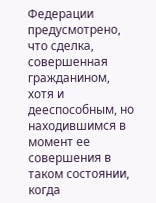Федерации предусмотрено, что сделка, совершенная гражданином, хотя и дееспособным, но находившимся в момент ее совершения в таком состоянии, когда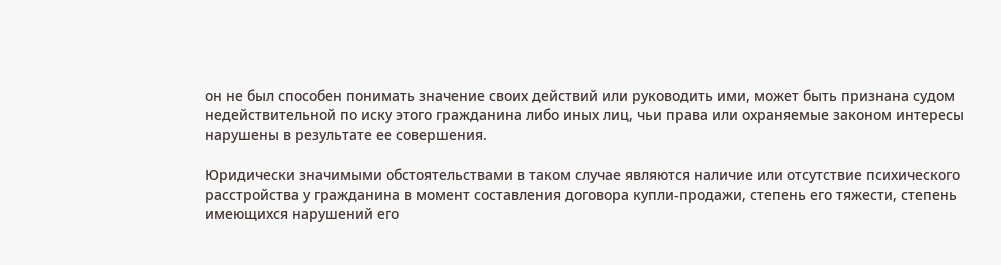он не был способен понимать значение своих действий или руководить ими, может быть признана судом недействительной по иску этого гражданина либо иных лиц, чьи права или охраняемые законом интересы нарушены в результате ее совершения.

Юридически значимыми обстоятельствами в таком случае являются наличие или отсутствие психического расстройства у гражданина в момент составления договора купли-продажи, степень его тяжести, степень имеющихся нарушений его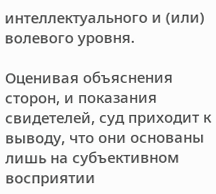интеллектуального и (или) волевого уровня.

Оценивая объяснения сторон, и показания свидетелей, суд приходит к выводу, что они основаны лишь на субъективном восприятии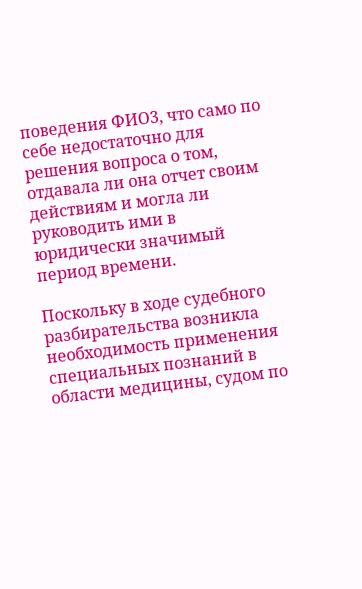поведения ФИО3, что само по себе недостаточно для решения вопроса о том, отдавала ли она отчет своим действиям и могла ли руководить ими в юридически значимый период времени.

Поскольку в ходе судебного разбирательства возникла необходимость применения специальных познаний в области медицины, судом по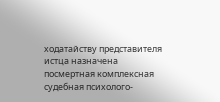ходатайству представителя истца назначена посмертная комплексная судебная психолого-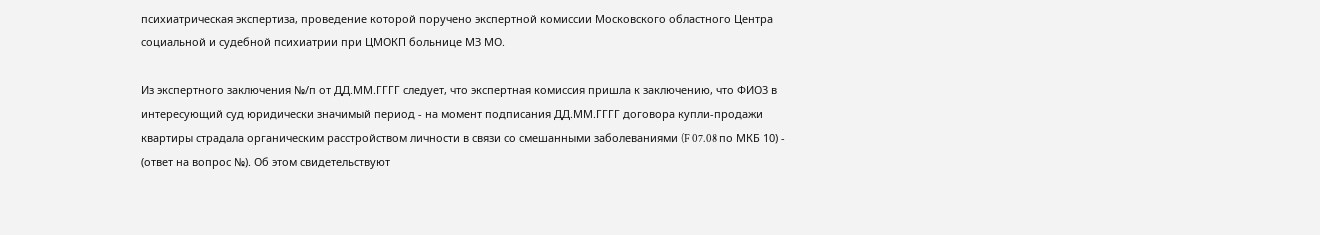психиатрическая экспертиза, проведение которой поручено экспертной комиссии Московского областного Центра социальной и судебной психиатрии при ЦМОКП больнице МЗ МО.

Из экспертного заключения №/п от ДД.ММ.ГГГГ следует, что экспертная комиссия пришла к заключению, что ФИО3 в интересующий суд юридически значимый период - на момент подписания ДД.ММ.ГГГГ договора купли-продажи квартиры страдала органическим расстройством личности в связи со смешанными заболеваниями (F 07.08 по МКБ 10) - (ответ на вопрос №). Об этом свидетельствуют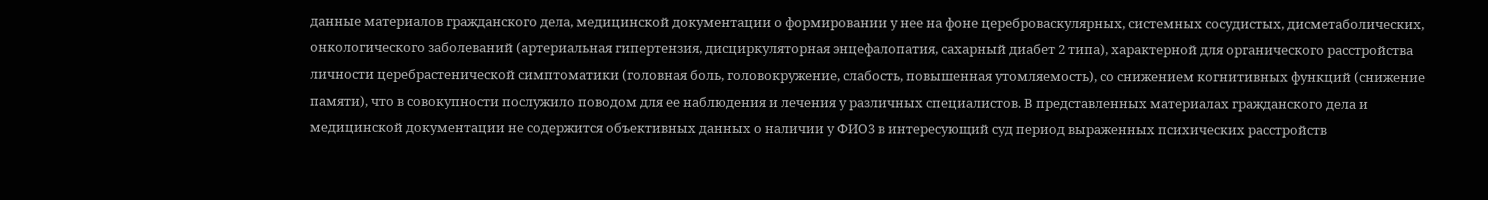данные материалов гражданского дела, медицинской документации о формировании у нее на фоне цереброваскулярных, системных сосудистых, дисметаболических, онкологического заболеваний (артериальная гипертензия, дисциркуляторная энцефалопатия, сахарный диабет 2 типа), характерной для органического расстройства личности церебрастенической симптоматики (головная боль, головокружение, слабость, повышенная утомляемость), со снижением когнитивных функций (снижение памяти), что в совокупности послужило поводом для ее наблюдения и лечения у различных специалистов. В представленных материалах гражданского дела и медицинской документации не содержится объективных данных о наличии у ФИО3 в интересующий суд период выраженных психических расстройств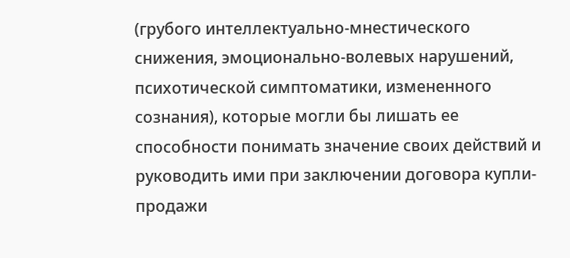(грубого интеллектуально-мнестического снижения, эмоционально-волевых нарушений, психотической симптоматики, измененного сознания), которые могли бы лишать ее способности понимать значение своих действий и руководить ими при заключении договора купли-продажи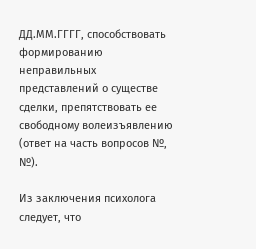ДД.ММ.ГГГГ, способствовать формированию неправильных представлений о существе сделки, препятствовать ее свободному волеизъявлению (ответ на часть вопросов №, №).

Из заключения психолога следует, что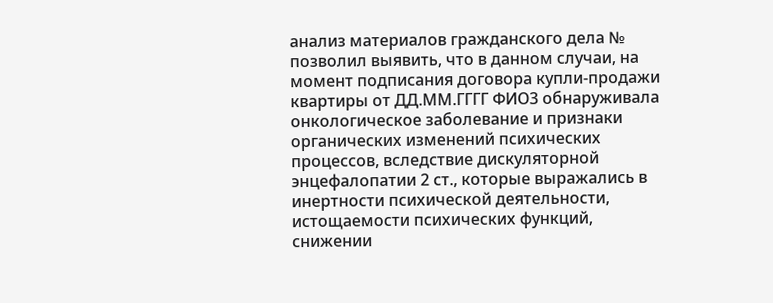анализ материалов гражданского дела № позволил выявить, что в данном случаи, на момент подписания договора купли-продажи квартиры от ДД.ММ.ГГГГ ФИО3 обнаруживала онкологическое заболевание и признаки органических изменений психических процессов, вследствие дискуляторной энцефалопатии 2 ст., которые выражались в инертности психической деятельности, истощаемости психических функций, снижении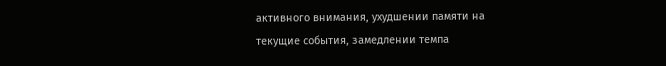активного внимания, ухудшении памяти на текущие события, замедлении темпа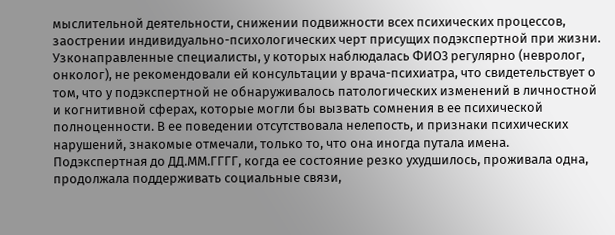мыслительной деятельности, снижении подвижности всех психических процессов, заострении индивидуально-психологических черт присущих подэкспертной при жизни. Узконаправленные специалисты, у которых наблюдалась ФИО3 регулярно (невролог, онколог), не рекомендовали ей консультации у врача-психиатра, что свидетельствует о том, что у подэкспертной не обнаруживалось патологических изменений в личностной и когнитивной сферах, которые могли бы вызвать сомнения в ее психической полноценности. В ее поведении отсутствовала нелепость, и признаки психических нарушений, знакомые отмечали, только то, что она иногда путала имена. Подэкспертная до ДД.ММ.ГГГГ, когда ее состояние резко ухудшилось, проживала одна, продолжала поддерживать социальные связи,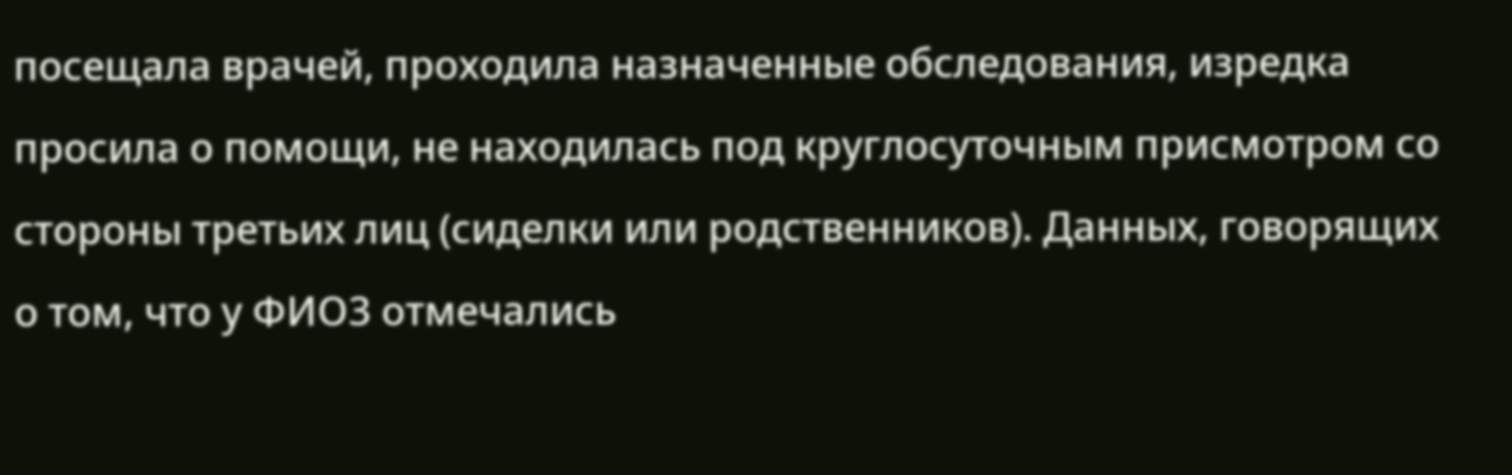посещала врачей, проходила назначенные обследования, изредка просила о помощи, не находилась под круглосуточным присмотром со стороны третьих лиц (сиделки или родственников). Данных, говорящих о том, что у ФИО3 отмечались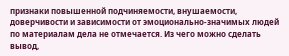признаки повышенной подчиняемости, внушаемости, доверчивости и зависимости от эмоционально-значимых людей по материалам дела не отмечается. Из чего можно сделать вывод,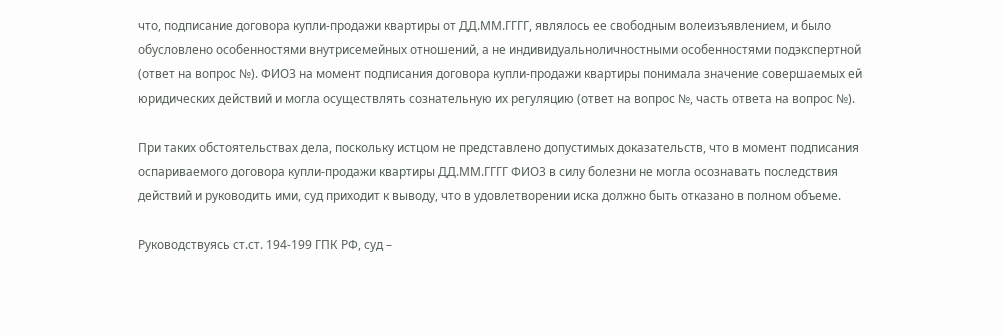что, подписание договора купли-продажи квартиры от ДД.ММ.ГГГГ, являлось ее свободным волеизъявлением, и было обусловлено особенностями внутрисемейных отношений, а не индивидуальноличностными особенностями подэкспертной (ответ на вопрос №). ФИО3 на момент подписания договора купли-продажи квартиры понимала значение совершаемых ей юридических действий и могла осуществлять сознательную их регуляцию (ответ на вопрос №, часть ответа на вопрос №).

При таких обстоятельствах дела, поскольку истцом не представлено допустимых доказательств, что в момент подписания оспариваемого договора купли-продажи квартиры ДД.ММ.ГГГГ ФИО3 в силу болезни не могла осознавать последствия действий и руководить ими, суд приходит к выводу, что в удовлетворении иска должно быть отказано в полном объеме.

Руководствуясь ст.ст. 194-199 ГПК РФ, суд –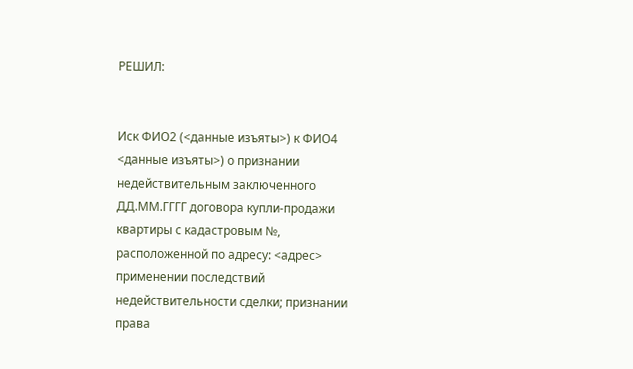РЕШИЛ:


Иск ФИО2 (<данные изъяты>) к ФИО4 <данные изъяты>) о признании недействительным заключенного ДД.ММ.ГГГГ договора купли-продажи квартиры с кадастровым №, расположенной по адресу: <адрес> применении последствий недействительности сделки; признании права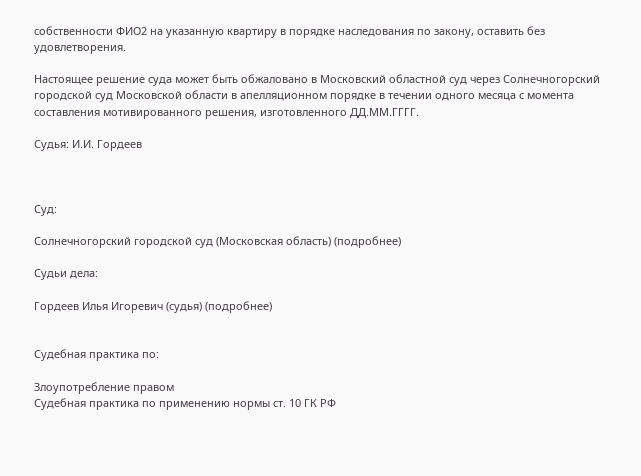собственности ФИО2 на указанную квартиру в порядке наследования по закону, оставить без удовлетворения.

Настоящее решение суда может быть обжаловано в Московский областной суд через Солнечногорский городской суд Московской области в апелляционном порядке в течении одного месяца с момента составления мотивированного решения, изготовленного ДД.ММ.ГГГГ.

Судья: И.И. Гордеев



Суд:

Солнечногорский городской суд (Московская область) (подробнее)

Судьи дела:

Гордеев Илья Игоревич (судья) (подробнее)


Судебная практика по:

Злоупотребление правом
Судебная практика по применению нормы ст. 10 ГК РФ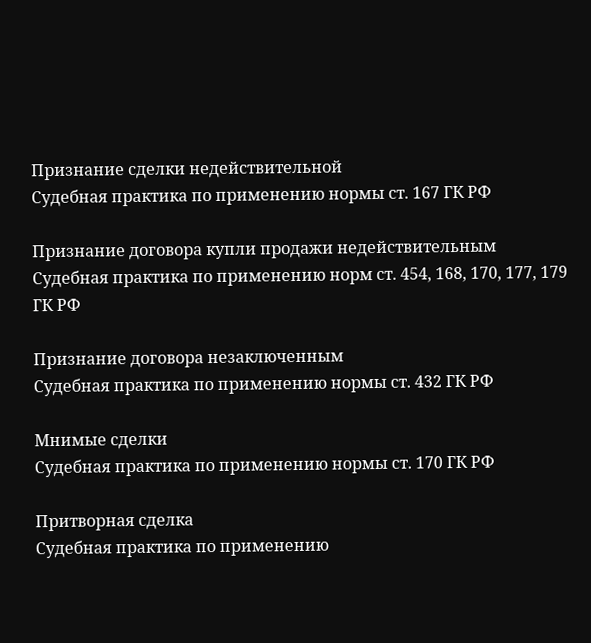Признание сделки недействительной
Судебная практика по применению нормы ст. 167 ГК РФ

Признание договора купли продажи недействительным
Судебная практика по применению норм ст. 454, 168, 170, 177, 179 ГК РФ

Признание договора незаключенным
Судебная практика по применению нормы ст. 432 ГК РФ

Мнимые сделки
Судебная практика по применению нормы ст. 170 ГК РФ

Притворная сделка
Судебная практика по применению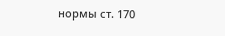нормы ст. 170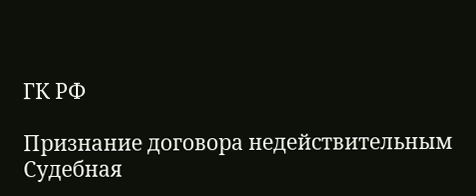ГК РФ

Признание договора недействительным
Судебная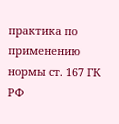практика по применению нормы ст. 167 ГК РФ